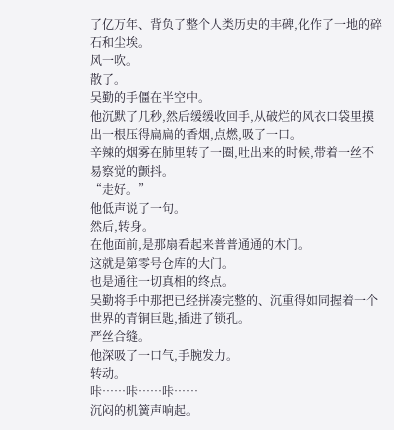了亿万年、背负了整个人类历史的丰碑,化作了一地的碎石和尘埃。
风一吹。
散了。
吴勤的手僵在半空中。
他沉默了几秒,然后缓缓收回手,从破烂的风衣口袋里摸出一根压得扁扁的香烟,点燃,吸了一口。
辛辣的烟雾在肺里转了一圈,吐出来的时候,带着一丝不易察觉的颤抖。
“走好。”
他低声说了一句。
然后,转身。
在他面前,是那扇看起来普普通通的木门。
这就是第零号仓库的大门。
也是通往一切真相的终点。
吴勤将手中那把已经拼凑完整的、沉重得如同握着一个世界的青铜巨匙,插进了锁孔。
严丝合缝。
他深吸了一口气,手腕发力。
转动。
咔……咔……咔……
沉闷的机簧声响起。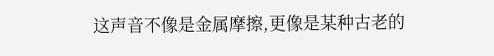这声音不像是金属摩擦,更像是某种古老的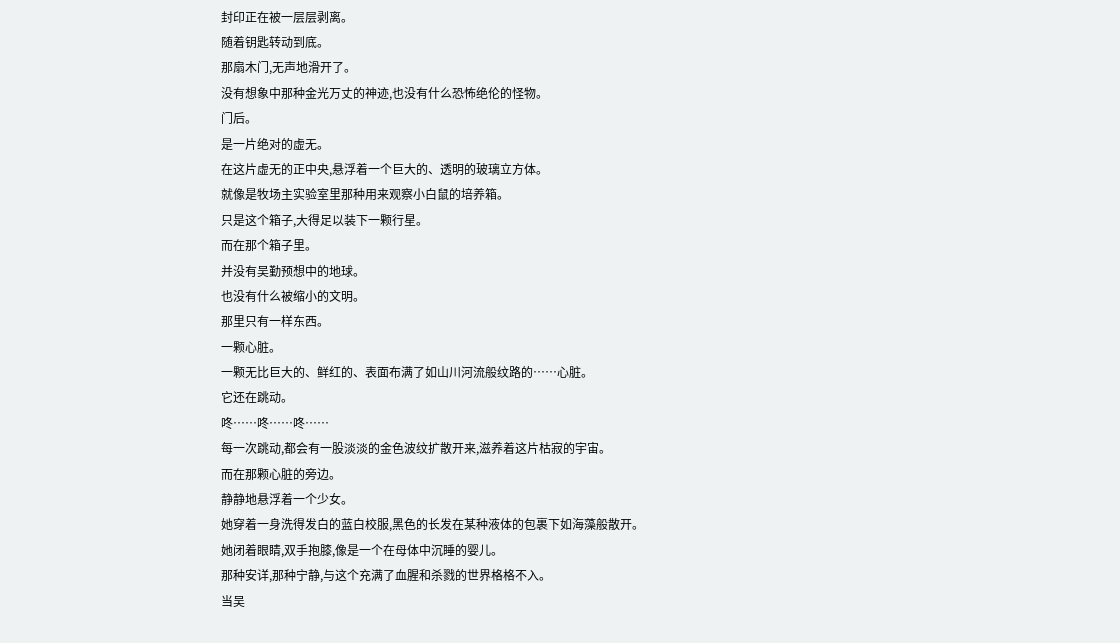封印正在被一层层剥离。
随着钥匙转动到底。
那扇木门,无声地滑开了。
没有想象中那种金光万丈的神迹,也没有什么恐怖绝伦的怪物。
门后。
是一片绝对的虚无。
在这片虚无的正中央,悬浮着一个巨大的、透明的玻璃立方体。
就像是牧场主实验室里那种用来观察小白鼠的培养箱。
只是这个箱子,大得足以装下一颗行星。
而在那个箱子里。
并没有吴勤预想中的地球。
也没有什么被缩小的文明。
那里只有一样东西。
一颗心脏。
一颗无比巨大的、鲜红的、表面布满了如山川河流般纹路的……心脏。
它还在跳动。
咚……咚……咚……
每一次跳动,都会有一股淡淡的金色波纹扩散开来,滋养着这片枯寂的宇宙。
而在那颗心脏的旁边。
静静地悬浮着一个少女。
她穿着一身洗得发白的蓝白校服,黑色的长发在某种液体的包裹下如海藻般散开。
她闭着眼睛,双手抱膝,像是一个在母体中沉睡的婴儿。
那种安详,那种宁静,与这个充满了血腥和杀戮的世界格格不入。
当吴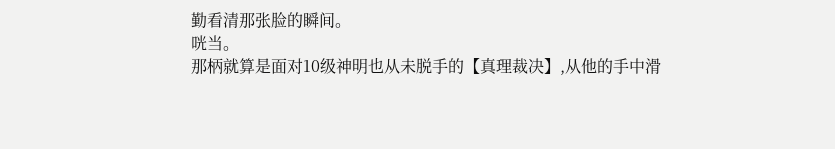勤看清那张脸的瞬间。
咣当。
那柄就算是面对10级神明也从未脱手的【真理裁决】,从他的手中滑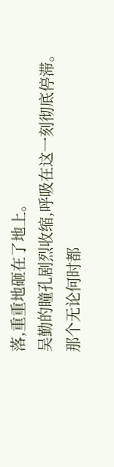落,重重地砸在了地上。
吴勤的瞳孔剧烈收缩,呼吸在这一刻彻底停滞。
那个无论何时都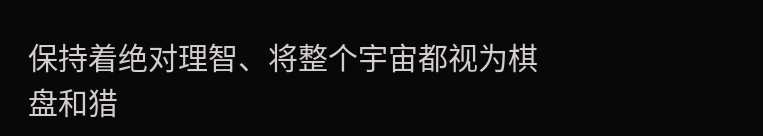保持着绝对理智、将整个宇宙都视为棋盘和猎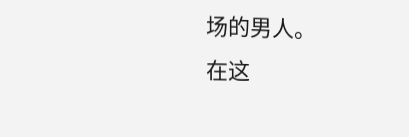场的男人。
在这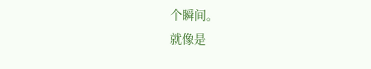个瞬间。
就像是